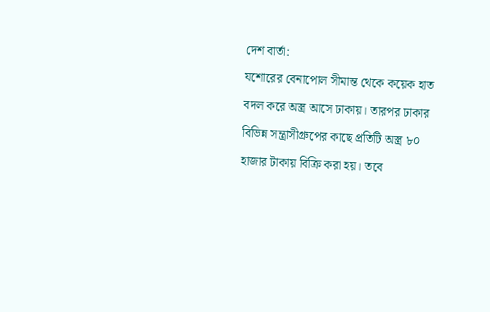দেশ বার্তা:
যশোরের বেনাপোল সীমান্ত থেকে কয়েক হাত বদল করে অস্ত্র আসে ঢাকায়। তারপর ঢাকার বিভিন্ন সন্ত্রাসীগ্রুপের কাছে প্রতিটি অস্ত্র ৮০ হাজার টাকায় বিক্রি করা হয়। তবে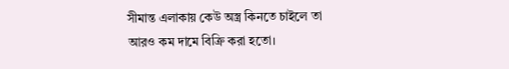সীমান্ত এলাকায় কেউ অস্ত্র কিনতে চাইলে তা আরও কম দামে বিক্রি করা হতো।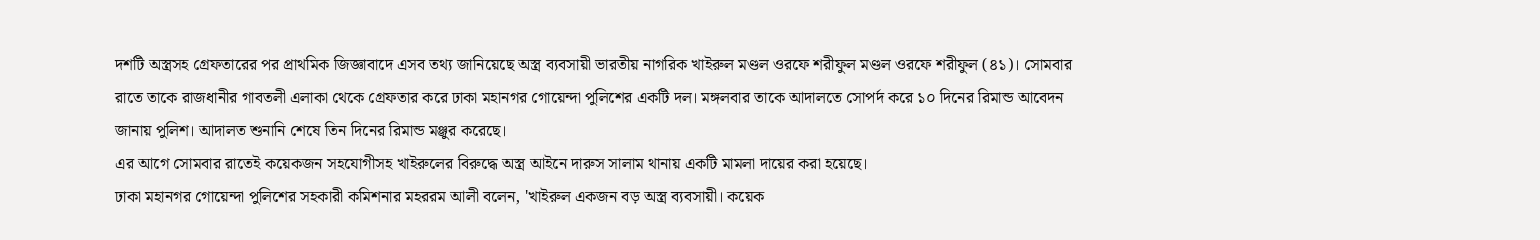দশটি অস্ত্রসহ গ্রেফতারের পর প্রাথমিক জিজ্ঞাবাদে এসব তথ্য জানিয়েছে অস্ত্র ব্যবসায়ী ভারতীয় নাগরিক খাইরুল মণ্ডল ওরফে শরীফুল মণ্ডল ওরফে শরীফুল (৪১)। সোমবার রাতে তাকে রাজধানীর গাবতলী এলাকা থেকে গ্রেফতার করে ঢাকা মহানগর গোয়েন্দা পুলিশের একটি দল। মঙ্গলবার তাকে আদালতে সোপর্দ করে ১০ দিনের রিমান্ড আবেদন জানায় পুলিশ। আদালত শুনানি শেষে তিন দিনের রিমান্ড মঞ্জুর করেছে।
এর আগে সোমবার রাতেই কয়েকজন সহযোগীসহ খাইরুলের বিরুদ্ধে অস্ত্র আইনে দারুস সালাম থানায় একটি মামলা দায়ের করা হয়েছে।
ঢাকা মহানগর গোয়েন্দা পুলিশের সহকারী কমিশনার মহররম আলী বলেন, 'খাইরুল একজন বড় অস্ত্র ব্যবসায়ী। কয়েক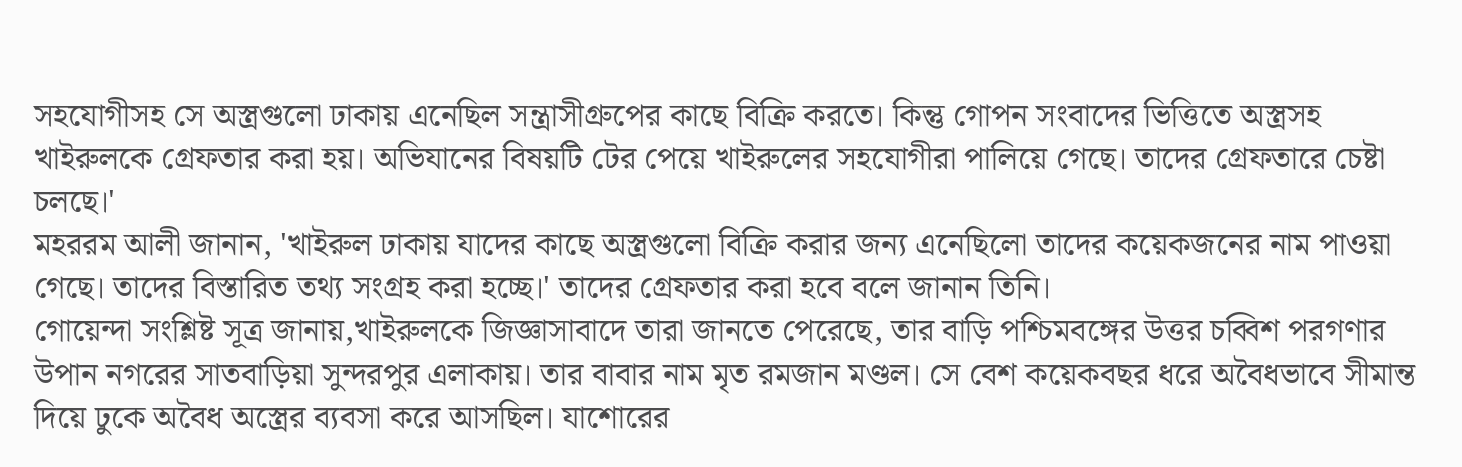সহযোগীসহ সে অস্ত্রগুলো ঢাকায় এনেছিল সন্ত্রাসীগ্রুপের কাছে বিক্রি করতে। কিন্তু গোপন সংবাদের ভিত্তিতে অস্ত্রসহ খাইরুলকে গ্রেফতার করা হয়। অভিযানের বিষয়টি টের পেয়ে খাইরুলের সহযোগীরা পালিয়ে গেছে। তাদের গ্রেফতারে চেষ্টা চলছে।'
মহররম আলী জানান, 'খাইরুল ঢাকায় যাদের কাছে অস্ত্রগুলো বিক্রি করার জন্য এনেছিলো তাদের কয়েকজনের নাম পাওয়া গেছে। তাদের বিস্তারিত তথ্য সংগ্রহ করা হচ্ছে।' তাদের গ্রেফতার করা হবে বলে জানান তিনি।
গোয়েন্দা সংশ্লিষ্ট সূত্র জানায়,খাইরুলকে জিজ্ঞাসাবাদে তারা জানতে পেরেছে, তার বাড়ি পশ্চিমবঙ্গের উত্তর চব্বিশ পরগণার উপান নগরের সাতবাড়িয়া সুন্দরপুর এলাকায়। তার বাবার নাম মৃত রমজান মণ্ডল। সে বেশ কয়েকবছর ধরে অবৈধভাবে সীমান্ত দিয়ে ঢুকে অবৈধ অস্ত্রের ব্যবসা করে আসছিল। যাশোরের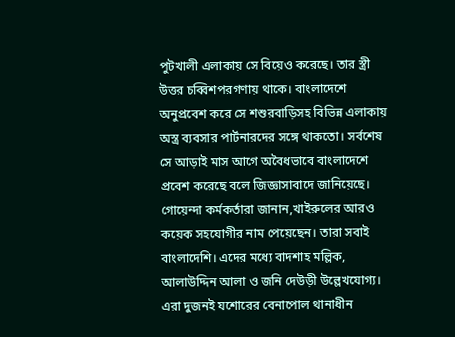পুটখালী এলাকায় সে বিয়েও করেছে। তার স্ত্রী উত্তর চব্বিশপরগণায় থাকে। বাংলাদেশে অনুপ্রবেশ করে সে শশুরবাড়িসহ বিভিন্ন এলাকায় অস্ত্র ব্যবসার পার্টনারদের সঙ্গে থাকতো। সর্বশেষ সে আড়াই মাস আগে অবৈধভাবে বাংলাদেশে প্রবেশ করেছে বলে জিজ্ঞাসাবাদে জানিয়েছে।
গোয়েন্দা কর্মকর্তারা জানান,খাইরুলের আরও কয়েক সহযোগীর নাম পেয়েছেন। তারা সবাই বাংলাদেশি। এদের মধ্যে বাদশাহ মল্লিক, আলাউদ্দিন আলা ও জনি দেউড়ী উল্লেখযোগ্য। এরা দুজনই যশোরের বেনাপোল থানাধীন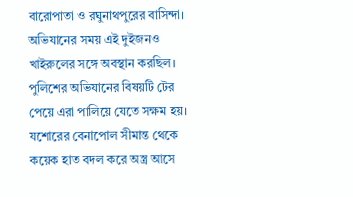বারোপাতা ও রঘুনাথপুরের বাসিন্দা। অভিযানের সময় এই দুইজনও খাইরুলের সঙ্গে অবস্থান করছিল। পুলিশের অভিযানের বিষয়টি টের পেয়ে এরা পালিয়ে যেতে সক্ষম হয়।
যশোরের বেনাপোল সীমান্ত থেকে কয়েক হাত বদল করে অস্ত্র আসে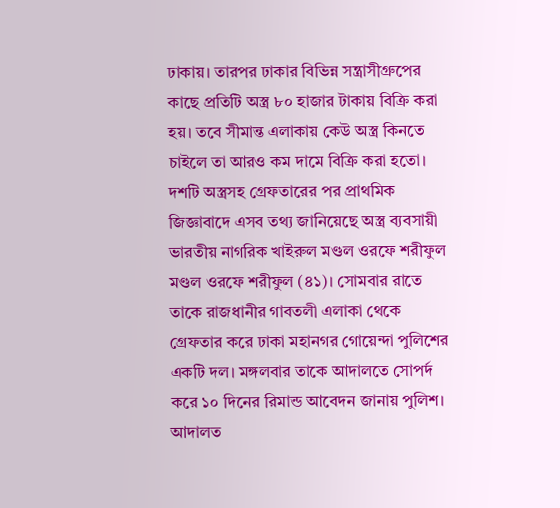ঢাকায়। তারপর ঢাকার বিভিন্ন সন্ত্রাসীগ্রুপের কাছে প্রতিটি অস্ত্র ৮০ হাজার টাকায় বিক্রি করা হয়। তবে সীমান্ত এলাকায় কেউ অস্ত্র কিনতে চাইলে তা আরও কম দামে বিক্রি করা হতো। দশটি অস্ত্রসহ গ্রেফতারের পর প্রাথমিক জিজ্ঞাবাদে এসব তথ্য জানিয়েছে অস্ত্র ব্যবসায়ী ভারতীয় নাগরিক খাইরুল মণ্ডল ওরফে শরীফুল মণ্ডল ওরফে শরীফুল (৪১)। সোমবার রাতে তাকে রাজধানীর গাবতলী এলাকা থেকে গ্রেফতার করে ঢাকা মহানগর গোয়েন্দা পুলিশের একটি দল। মঙ্গলবার তাকে আদালতে সোপর্দ করে ১০ দিনের রিমান্ড আবেদন জানায় পুলিশ। আদালত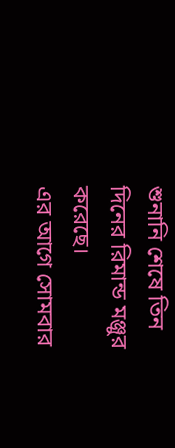শুনানি শেষে তিন দিনের রিমান্ড মঞ্জুর করেছে।
এর আগে সোমবার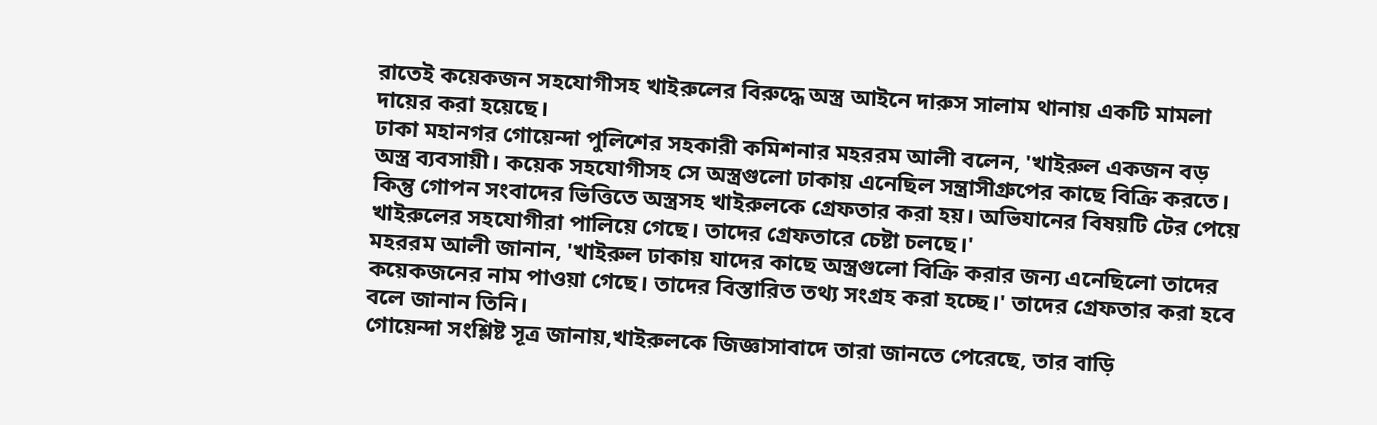রাতেই কয়েকজন সহযোগীসহ খাইরুলের বিরুদ্ধে অস্ত্র আইনে দারুস সালাম থানায় একটি মামলা দায়ের করা হয়েছে।
ঢাকা মহানগর গোয়েন্দা পুলিশের সহকারী কমিশনার মহররম আলী বলেন, 'খাইরুল একজন বড় অস্ত্র ব্যবসায়ী। কয়েক সহযোগীসহ সে অস্ত্রগুলো ঢাকায় এনেছিল সন্ত্রাসীগ্রুপের কাছে বিক্রি করতে। কিন্তু গোপন সংবাদের ভিত্তিতে অস্ত্রসহ খাইরুলকে গ্রেফতার করা হয়। অভিযানের বিষয়টি টের পেয়ে খাইরুলের সহযোগীরা পালিয়ে গেছে। তাদের গ্রেফতারে চেষ্টা চলছে।'
মহররম আলী জানান, 'খাইরুল ঢাকায় যাদের কাছে অস্ত্রগুলো বিক্রি করার জন্য এনেছিলো তাদের কয়েকজনের নাম পাওয়া গেছে। তাদের বিস্তারিত তথ্য সংগ্রহ করা হচ্ছে।' তাদের গ্রেফতার করা হবে বলে জানান তিনি।
গোয়েন্দা সংশ্লিষ্ট সূত্র জানায়,খাইরুলকে জিজ্ঞাসাবাদে তারা জানতে পেরেছে, তার বাড়ি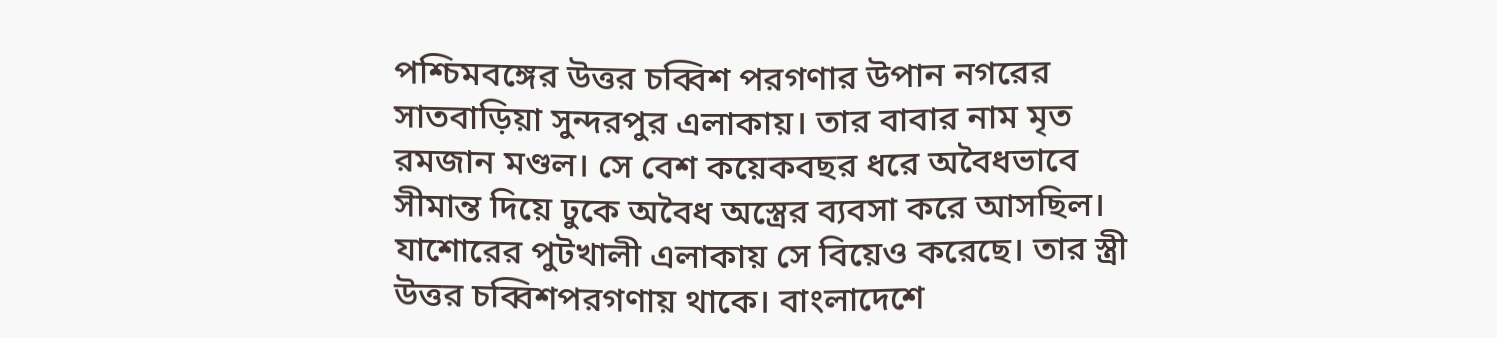পশ্চিমবঙ্গের উত্তর চব্বিশ পরগণার উপান নগরের সাতবাড়িয়া সুন্দরপুর এলাকায়। তার বাবার নাম মৃত রমজান মণ্ডল। সে বেশ কয়েকবছর ধরে অবৈধভাবে সীমান্ত দিয়ে ঢুকে অবৈধ অস্ত্রের ব্যবসা করে আসছিল। যাশোরের পুটখালী এলাকায় সে বিয়েও করেছে। তার স্ত্রী উত্তর চব্বিশপরগণায় থাকে। বাংলাদেশে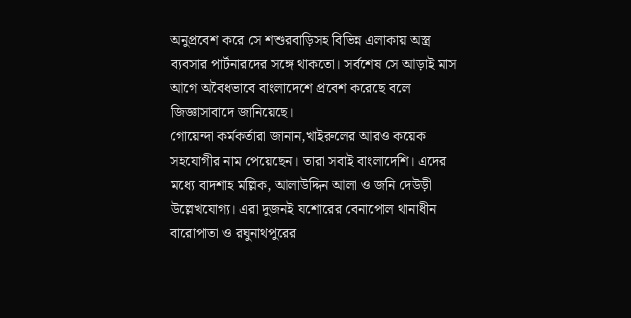অনুপ্রবেশ করে সে শশুরবাড়িসহ বিভিন্ন এলাকায় অস্ত্র ব্যবসার পার্টনারদের সঙ্গে থাকতো। সর্বশেষ সে আড়াই মাস আগে অবৈধভাবে বাংলাদেশে প্রবেশ করেছে বলে জিজ্ঞাসাবাদে জানিয়েছে।
গোয়েন্দা কর্মকর্তারা জানান,খাইরুলের আরও কয়েক সহযোগীর নাম পেয়েছেন। তারা সবাই বাংলাদেশি। এদের মধ্যে বাদশাহ মল্লিক, আলাউদ্দিন আলা ও জনি দেউড়ী উল্লেখযোগ্য। এরা দুজনই যশোরের বেনাপোল থানাধীন বারোপাতা ও রঘুনাথপুরের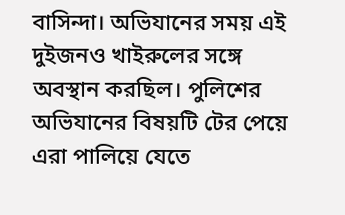বাসিন্দা। অভিযানের সময় এই দুইজনও খাইরুলের সঙ্গে অবস্থান করছিল। পুলিশের অভিযানের বিষয়টি টের পেয়ে এরা পালিয়ে যেতে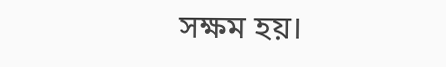সক্ষম হয়।